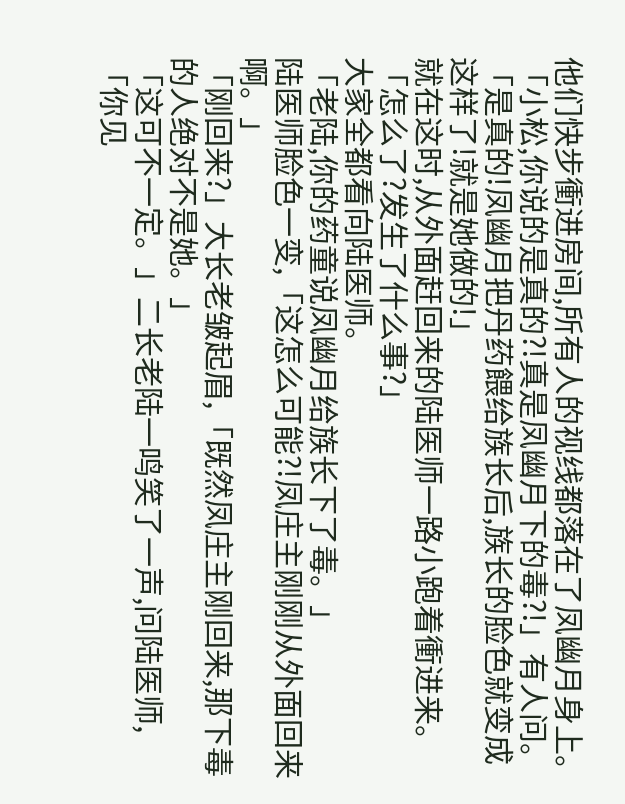他们快步衝进房间,所有人的视线都落在了凤幽月身上。
「小松,你说的是真的?!真是凤幽月下的毒?!」有人问。
「是真的!凤幽月把丹药餵给族长后,族长的脸色就变成这样了!就是她做的!」
就在这时,从外面赶回来的陆医师一路小跑着衝进来。
「怎么了?发生了什么事?」
大家全都看向陆医师。
「老陆,你的药童说凤幽月给族长下了毒。」
陆医师脸色一变,「这怎么可能?!凤庄主刚刚从外面回来啊。」
「刚回来?」大长老皱起眉,「既然凤庄主刚回来,那下毒的人绝对不是她。」
「这可不一定。」二长老陆一鸣笑了一声,问陆医师,「你见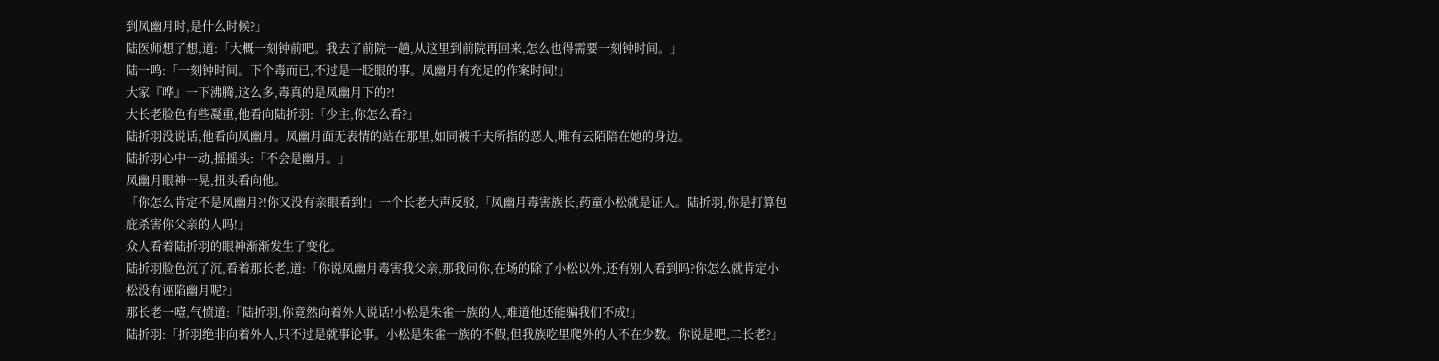到凤幽月时,是什么时候?」
陆医师想了想,道:「大概一刻钟前吧。我去了前院一趟,从这里到前院再回来,怎么也得需要一刻钟时间。」
陆一鸣:「一刻钟时间。下个毒而已,不过是一眨眼的事。凤幽月有充足的作案时间!」
大家『哗』一下沸腾,这么多,毒真的是凤幽月下的?!
大长老脸色有些凝重,他看向陆折羽:「少主,你怎么看?」
陆折羽没说话,他看向凤幽月。凤幽月面无表情的站在那里,如同被千夫所指的恶人,唯有云陌陪在她的身边。
陆折羽心中一动,摇摇头:「不会是幽月。」
凤幽月眼神一晃,扭头看向他。
「你怎么肯定不是凤幽月?!你又没有亲眼看到!」一个长老大声反驳,「凤幽月毒害族长,药童小松就是证人。陆折羽,你是打算包庇杀害你父亲的人吗!」
众人看着陆折羽的眼神渐渐发生了变化。
陆折羽脸色沉了沉,看着那长老,道:「你说凤幽月毒害我父亲,那我问你,在场的除了小松以外,还有别人看到吗?你怎么就肯定小松没有诬陷幽月呢?」
那长老一噎,气愤道:「陆折羽,你竟然向着外人说话!小松是朱雀一族的人,难道他还能骗我们不成!」
陆折羽:「折羽绝非向着外人,只不过是就事论事。小松是朱雀一族的不假,但我族吃里爬外的人不在少数。你说是吧,二长老?」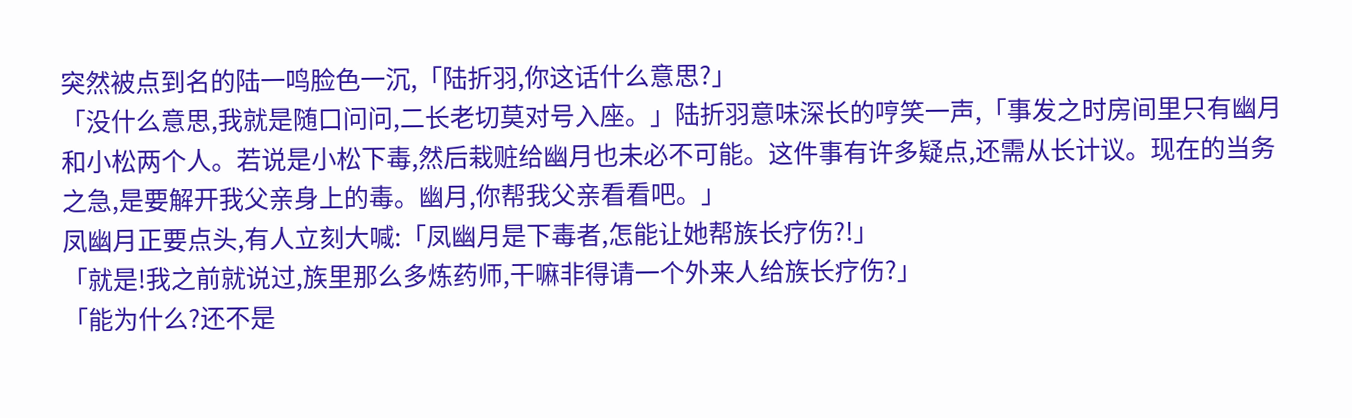突然被点到名的陆一鸣脸色一沉,「陆折羽,你这话什么意思?」
「没什么意思,我就是随口问问,二长老切莫对号入座。」陆折羽意味深长的哼笑一声,「事发之时房间里只有幽月和小松两个人。若说是小松下毒,然后栽赃给幽月也未必不可能。这件事有许多疑点,还需从长计议。现在的当务之急,是要解开我父亲身上的毒。幽月,你帮我父亲看看吧。」
凤幽月正要点头,有人立刻大喊:「凤幽月是下毒者,怎能让她帮族长疗伤?!」
「就是!我之前就说过,族里那么多炼药师,干嘛非得请一个外来人给族长疗伤?」
「能为什么?还不是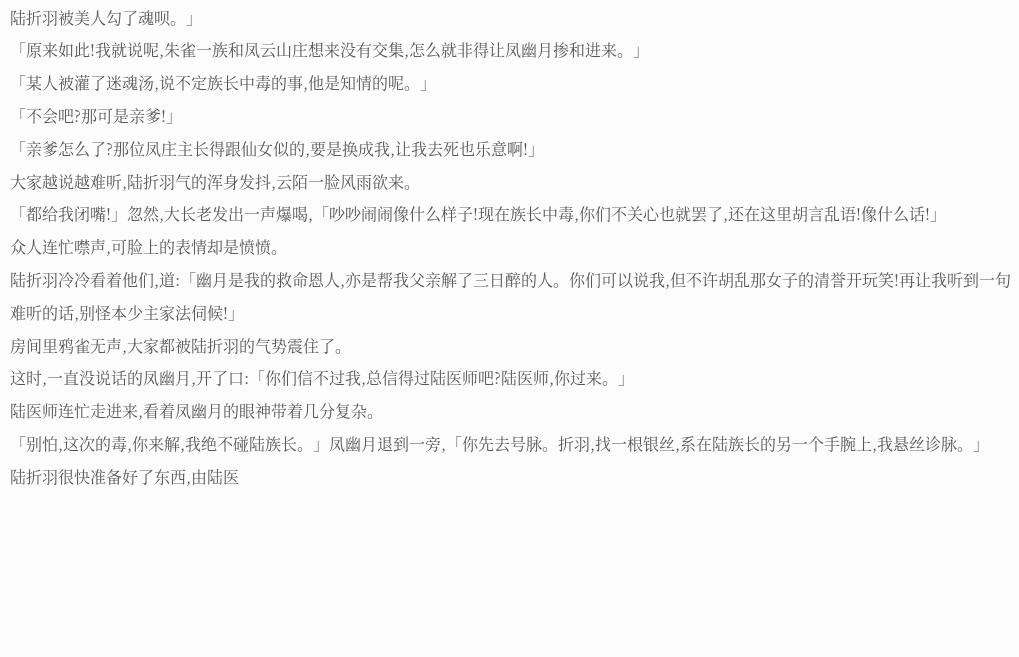陆折羽被美人勾了魂呗。」
「原来如此!我就说呢,朱雀一族和凤云山庄想来没有交集,怎么就非得让凤幽月掺和进来。」
「某人被灌了迷魂汤,说不定族长中毒的事,他是知情的呢。」
「不会吧?那可是亲爹!」
「亲爹怎么了?那位凤庄主长得跟仙女似的,要是换成我,让我去死也乐意啊!」
大家越说越难听,陆折羽气的浑身发抖,云陌一脸风雨欲来。
「都给我闭嘴!」忽然,大长老发出一声爆喝,「吵吵闹闹像什么样子!现在族长中毒,你们不关心也就罢了,还在这里胡言乱语!像什么话!」
众人连忙噤声,可脸上的表情却是愤愤。
陆折羽冷冷看着他们,道:「幽月是我的救命恩人,亦是帮我父亲解了三日醉的人。你们可以说我,但不许胡乱那女子的清誉开玩笑!再让我听到一句难听的话,别怪本少主家法伺候!」
房间里鸦雀无声,大家都被陆折羽的气势震住了。
这时,一直没说话的凤幽月,开了口:「你们信不过我,总信得过陆医师吧?陆医师,你过来。」
陆医师连忙走进来,看着凤幽月的眼神带着几分复杂。
「别怕,这次的毒,你来解,我绝不碰陆族长。」凤幽月退到一旁,「你先去号脉。折羽,找一根银丝,系在陆族长的另一个手腕上,我悬丝诊脉。」
陆折羽很快准备好了东西,由陆医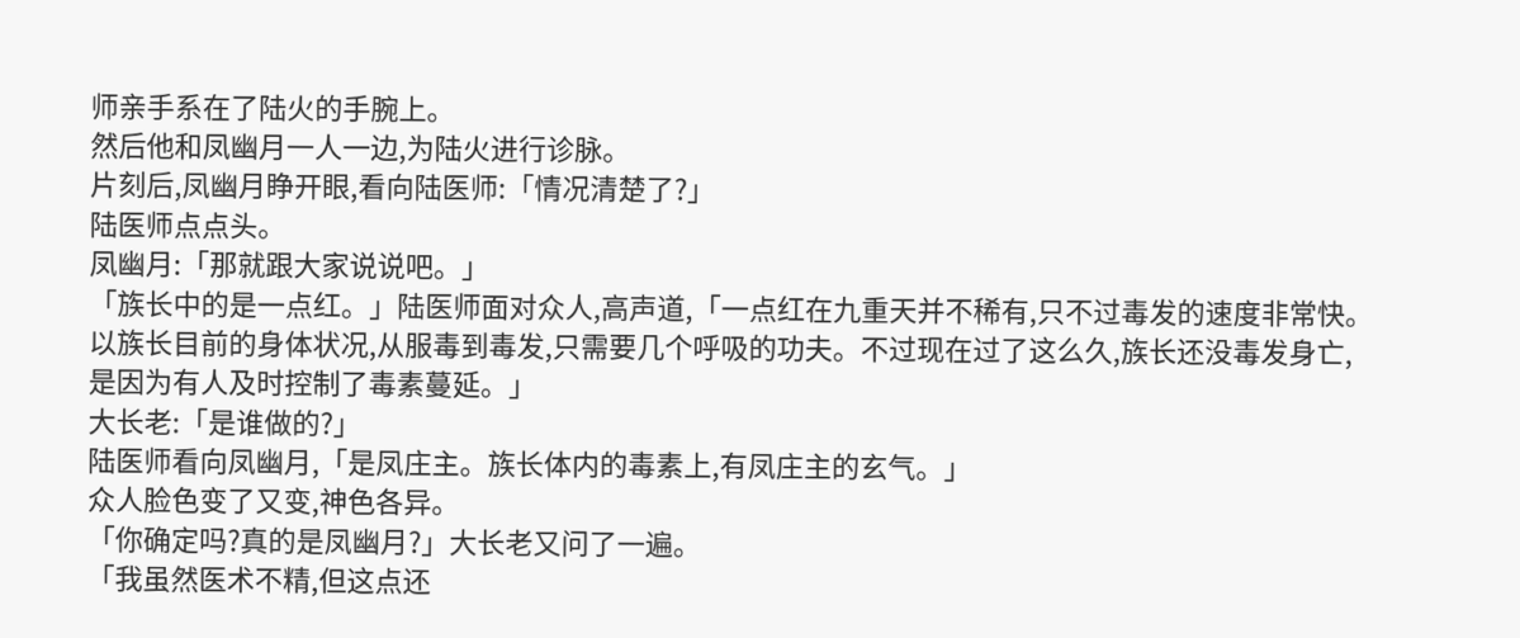师亲手系在了陆火的手腕上。
然后他和凤幽月一人一边,为陆火进行诊脉。
片刻后,凤幽月睁开眼,看向陆医师:「情况清楚了?」
陆医师点点头。
凤幽月:「那就跟大家说说吧。」
「族长中的是一点红。」陆医师面对众人,高声道,「一点红在九重天并不稀有,只不过毒发的速度非常快。以族长目前的身体状况,从服毒到毒发,只需要几个呼吸的功夫。不过现在过了这么久,族长还没毒发身亡,是因为有人及时控制了毒素蔓延。」
大长老:「是谁做的?」
陆医师看向凤幽月,「是凤庄主。族长体内的毒素上,有凤庄主的玄气。」
众人脸色变了又变,神色各异。
「你确定吗?真的是凤幽月?」大长老又问了一遍。
「我虽然医术不精,但这点还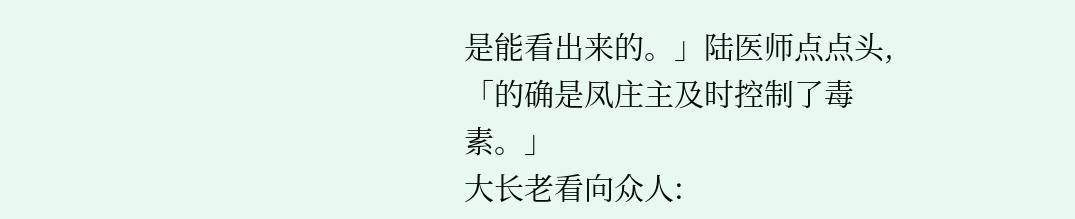是能看出来的。」陆医师点点头,「的确是凤庄主及时控制了毒素。」
大长老看向众人: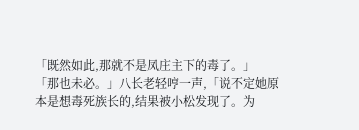「既然如此,那就不是凤庄主下的毒了。」
「那也未必。」八长老轻哼一声,「说不定她原本是想毒死族长的,结果被小松发现了。为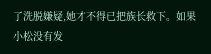了洗脱嫌疑,她才不得已把族长救下。如果小松没有发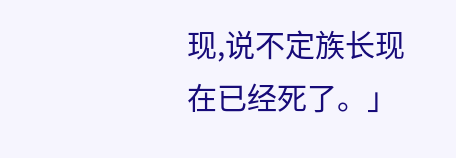现,说不定族长现在已经死了。」